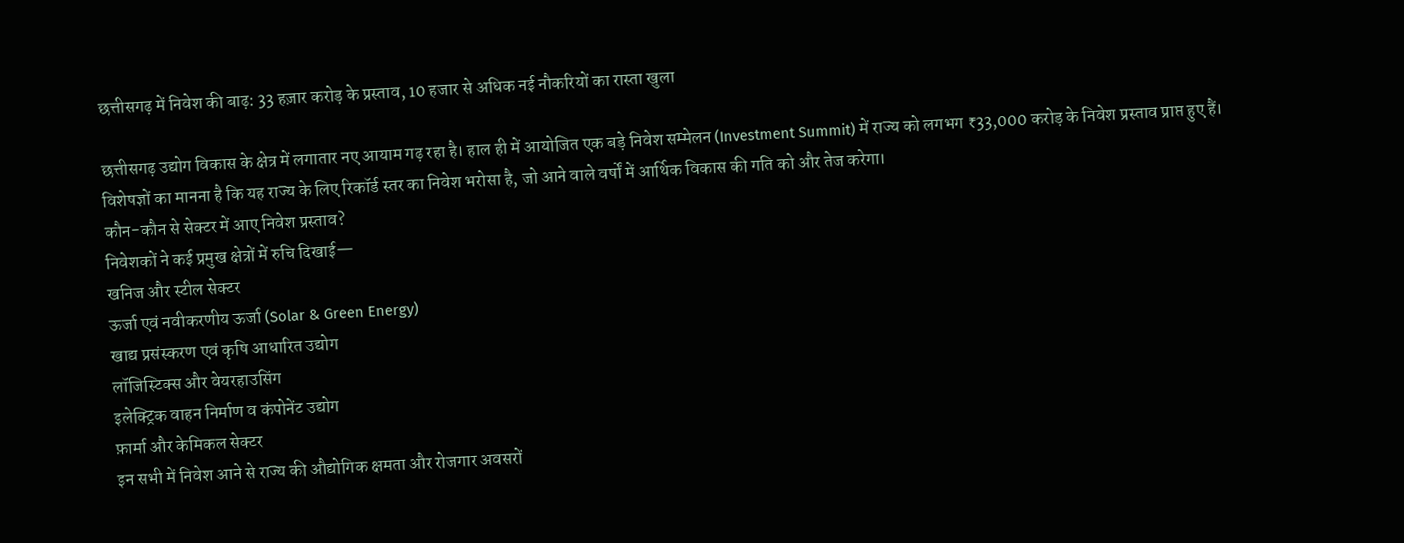छत्तीसगढ़ में निवेश की बाढ़: 33 हज़ार करोड़ के प्रस्ताव, 10 हजार से अधिक नई नौकरियों का रास्ता खुला

छत्तीसगढ़ उद्योग विकास के क्षेत्र में लगातार नए आयाम गढ़ रहा है। हाल ही में आयोजित एक बड़े निवेश सम्मेलन (Investment Summit) में राज्य को लगभग ₹33,000 करोड़ के निवेश प्रस्ताव प्राप्त हुए हैं। विशेषज्ञों का मानना है कि यह राज्य के लिए रिकॉर्ड स्तर का निवेश भरोसा है, जो आने वाले वर्षों में आर्थिक विकास की गति को और तेज करेगा।
कौन-कौन से सेक्टर में आए निवेश प्रस्ताव?
निवेशकों ने कई प्रमुख क्षेत्रों में रुचि दिखाई—
खनिज और स्टील सेक्टर
ऊर्जा एवं नवीकरणीय ऊर्जा (Solar & Green Energy)
खाद्य प्रसंस्करण एवं कृषि आधारित उद्योग
लॉजिस्टिक्स और वेयरहाउसिंग
इलेक्ट्रिक वाहन निर्माण व कंपोनेंट उद्योग
फ़ार्मा और केमिकल सेक्टर
इन सभी में निवेश आने से राज्य की औद्योगिक क्षमता और रोजगार अवसरों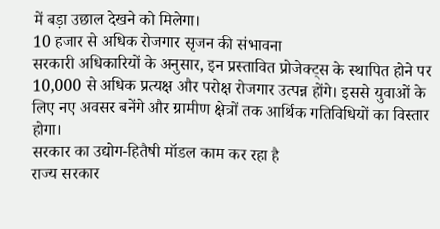में बड़ा उछाल देखने को मिलेगा।
10 हजार से अधिक रोजगार सृजन की संभावना
सरकारी अधिकारियों के अनुसार, इन प्रस्तावित प्रोजेक्ट्स के स्थापित होने पर 10,000 से अधिक प्रत्यक्ष और परोक्ष रोजगार उत्पन्न होंगे। इससे युवाओं के लिए नए अवसर बनेंगे और ग्रामीण क्षेत्रों तक आर्थिक गतिविधियों का विस्तार होगा।
सरकार का उद्योग-हितैषी मॉडल काम कर रहा है
राज्य सरकार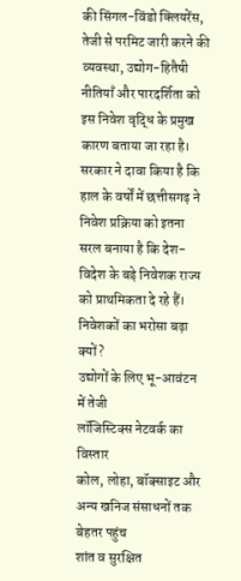की सिंगल-विंडो क्लियरेंस, तेजी से परमिट जारी करने की व्यवस्था, उद्योग-हितैषी नीतियाँ और पारदर्शिता को इस निवेश वृद्धि के प्रमुख कारण बताया जा रहा है। सरकार ने दावा किया है कि हाल के वर्षों में छत्तीसगढ़ ने निवेश प्रक्रिया को इतना सरल बनाया है कि देश-विदेश के बड़े निवेशक राज्य को प्राथमिकता दे रहे हैं।
निवेशकों का भरोसा बढ़ा क्यों?
उद्योगों के लिए भू-आवंटन में तेजी
लॉजिस्टिक्स नेटवर्क का विस्तार
कोल, लोहा, बॉक्साइट और अन्य खनिज संसाधनों तक बेहतर पहुंच
शांत व सुरक्षित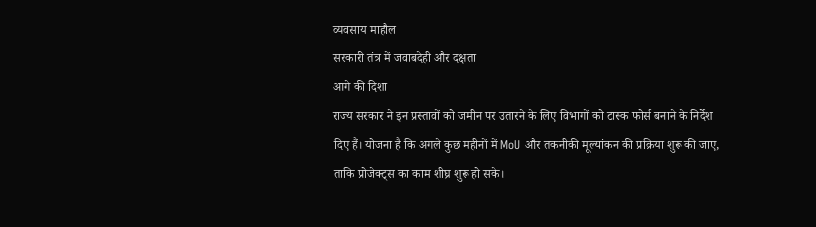व्यवसाय माहौल
सरकारी तंत्र में जवाबदेही और दक्षता
आगे की दिशा
राज्य सरकार ने इन प्रस्तावों को जमीन पर उतारने के लिए विभागों को टास्क फोर्स बनाने के निर्देश दिए हैं। योजना है कि अगले कुछ महीनों में MoU और तकनीकी मूल्यांकन की प्रक्रिया शुरू की जाए, ताकि प्रोजेक्ट्स का काम शीघ्र शुरू हो सके।